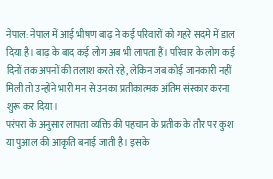नेपाल: नेपाल में आई भीषण बाढ़ ने कई परिवारों को गहरे सदमे में डाल दिया है। बाढ़ के बाद कई लोग अब भी लापता हैं। परिवार के लोग कई दिनों तक अपनों की तलाश करते रहे, लेकिन जब कोई जानकारी नहीं मिली तो उन्होंने भारी मन से उनका प्रतीकात्मक अंतिम संस्कार करना शुरू कर दिया।
परंपरा के अनुसार लापता व्यक्ति की पहचान के प्रतीक के तौर पर कुश या पुआल की आकृति बनाई जाती है। इसके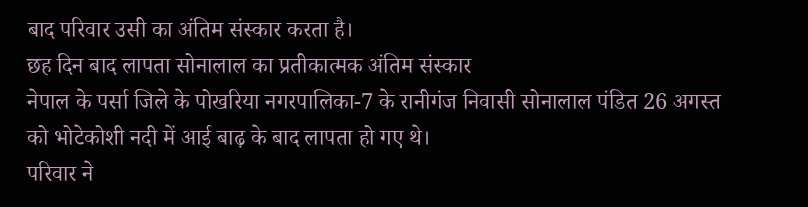बाद परिवार उसी का अंतिम संस्कार करता है।
छह दिन बाद लापता सोनालाल का प्रतीकात्मक अंतिम संस्कार
नेपाल के पर्सा जिले के पोखरिया नगरपालिका-7 के रानीगंज निवासी सोनालाल पंडित 26 अगस्त को भोटेकोशी नदी में आई बाढ़ के बाद लापता हो गए थे।
परिवार ने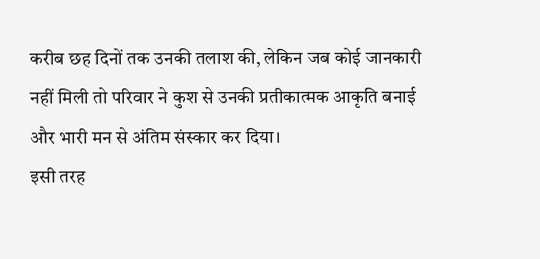करीब छह दिनों तक उनकी तलाश की, लेकिन जब कोई जानकारी नहीं मिली तो परिवार ने कुश से उनकी प्रतीकात्मक आकृति बनाई और भारी मन से अंतिम संस्कार कर दिया।
इसी तरह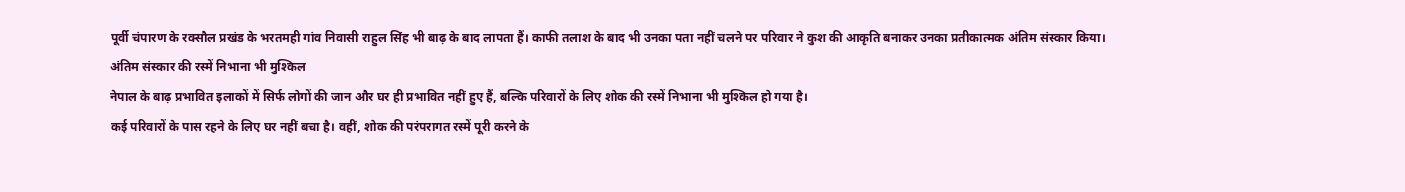पूर्वी चंपारण के रक्सौल प्रखंड के भरतमही गांव निवासी राहुल सिंह भी बाढ़ के बाद लापता हैं। काफी तलाश के बाद भी उनका पता नहीं चलने पर परिवार ने कुश की आकृति बनाकर उनका प्रतीकात्मक अंतिम संस्कार किया।
अंतिम संस्कार की रस्में निभाना भी मुश्किल
नेपाल के बाढ़ प्रभावित इलाकों में सिर्फ लोगों की जान और घर ही प्रभावित नहीं हुए हैं, बल्कि परिवारों के लिए शोक की रस्में निभाना भी मुश्किल हो गया है।
कई परिवारों के पास रहने के लिए घर नहीं बचा है। वहीं, शोक की परंपरागत रस्में पूरी करने के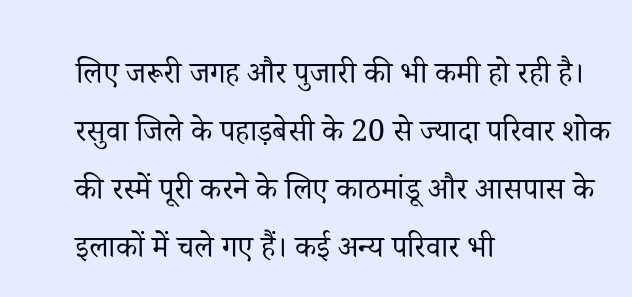लिए जरूरी जगह और पुजारी की भी कमी हो रही है।
रसुवा जिले के पहाड़बेसी के 20 से ज्यादा परिवार शोक की रस्में पूरी करने के लिए काठमांडू और आसपास के इलाकों में चले गए हैं। कई अन्य परिवार भी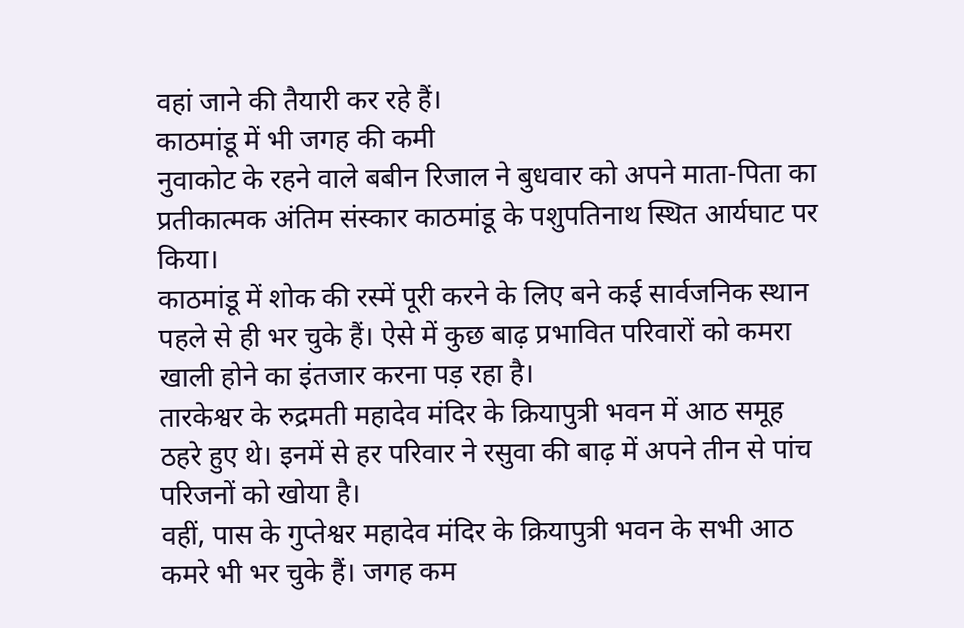वहां जाने की तैयारी कर रहे हैं।
काठमांडू में भी जगह की कमी
नुवाकोट के रहने वाले बबीन रिजाल ने बुधवार को अपने माता-पिता का प्रतीकात्मक अंतिम संस्कार काठमांडू के पशुपतिनाथ स्थित आर्यघाट पर किया।
काठमांडू में शोक की रस्में पूरी करने के लिए बने कई सार्वजनिक स्थान पहले से ही भर चुके हैं। ऐसे में कुछ बाढ़ प्रभावित परिवारों को कमरा खाली होने का इंतजार करना पड़ रहा है।
तारकेश्वर के रुद्रमती महादेव मंदिर के क्रियापुत्री भवन में आठ समूह ठहरे हुए थे। इनमें से हर परिवार ने रसुवा की बाढ़ में अपने तीन से पांच परिजनों को खोया है।
वहीं, पास के गुप्तेश्वर महादेव मंदिर के क्रियापुत्री भवन के सभी आठ कमरे भी भर चुके हैं। जगह कम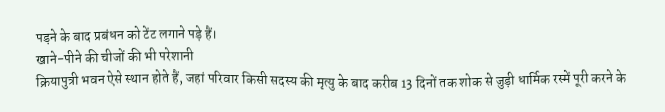पड़ने के बाद प्रबंधन को टेंट लगाने पड़े हैं।
खाने-पीने की चीजों की भी परेशानी
क्रियापुत्री भवन ऐसे स्थान होते हैं, जहां परिवार किसी सदस्य की मृत्यु के बाद करीब 13 दिनों तक शोक से जुड़ी धार्मिक रस्में पूरी करने के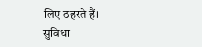लिए ठहरते हैं।
सुविधा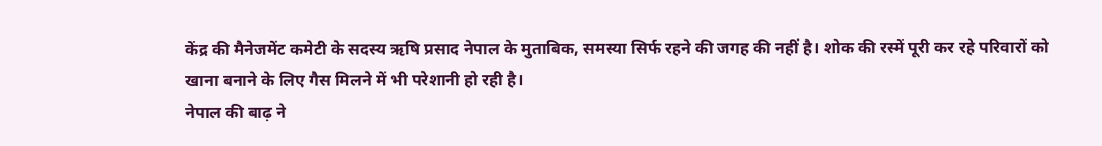केंद्र की मैनेजमेंट कमेटी के सदस्य ऋषि प्रसाद नेपाल के मुताबिक, समस्या सिर्फ रहने की जगह की नहीं है। शोक की रस्में पूरी कर रहे परिवारों को खाना बनाने के लिए गैस मिलने में भी परेशानी हो रही है।
नेपाल की बाढ़ ने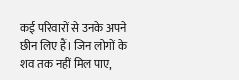कई परिवारों से उनके अपने छीन लिए हैं। जिन लोगों के शव तक नहीं मिल पाए,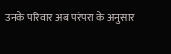उनके परिवार अब परंपरा के अनुसार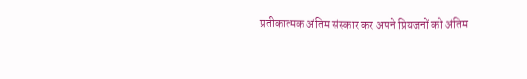प्रतीकात्मक अंतिम संस्कार कर अपने प्रियजनों को अंतिम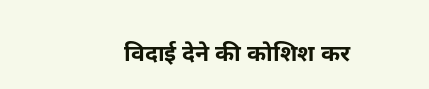विदाई देने की कोशिश कर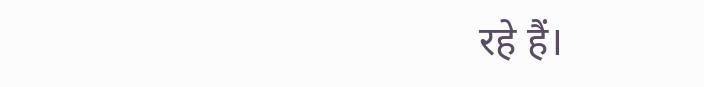रहे हैं।